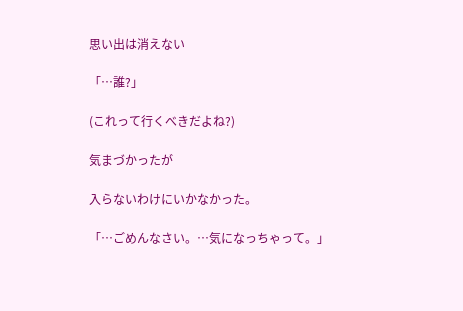思い出は消えない

「…誰?」

(これって行くべきだよね?)

気まづかったが

入らないわけにいかなかった。

「…ごめんなさい。…気になっちゃって。」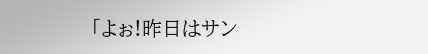「よぉ!昨日はサン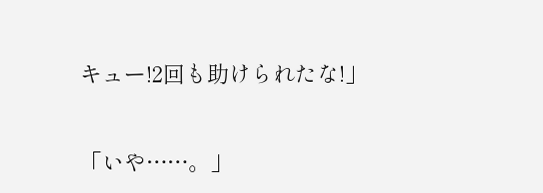キュー!2回も助けられたな!」

「いや……。」